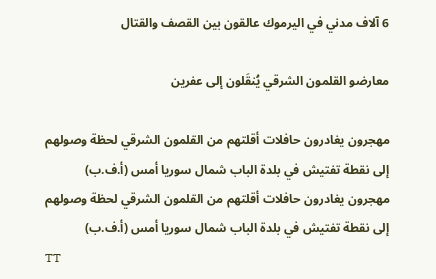6 آلاف مدني في اليرموك عالقون بين القصف والقتال

معارضو القلمون الشرقي يُنقَلون إلى عفرين

مهجرون يغادرون حافلات أقلتهم من القلمون الشرقي لحظة وصولهم إلى نقطة تفتيش في بلدة الباب شمال سوريا أمس (أ.ف.ب)
مهجرون يغادرون حافلات أقلتهم من القلمون الشرقي لحظة وصولهم إلى نقطة تفتيش في بلدة الباب شمال سوريا أمس (أ.ف.ب)
TT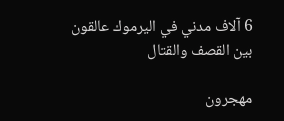6 آلاف مدني في اليرموك عالقون بين القصف والقتال

مهجرون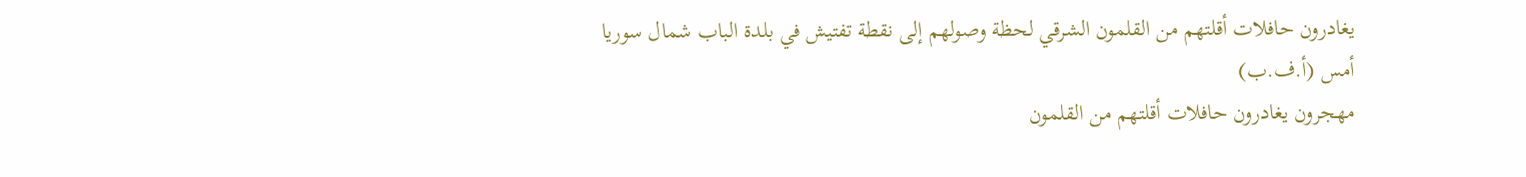يغادرون حافلات أقلتهم من القلمون الشرقي لحظة وصولهم إلى نقطة تفتيش في بلدة الباب شمال سوريا أمس (أ.ف.ب)
مهجرون يغادرون حافلات أقلتهم من القلمون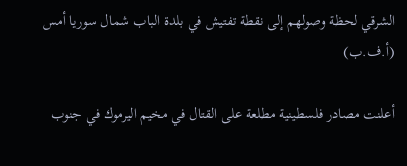الشرقي لحظة وصولهم إلى نقطة تفتيش في بلدة الباب شمال سوريا أمس (أ.ف.ب)

أعلنت مصادر فلسطينية مطلعة على القتال في مخيم اليرموك في جنوب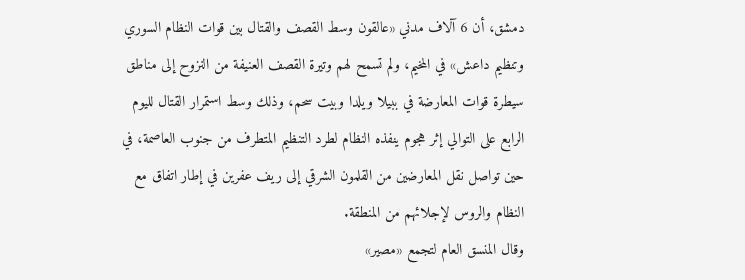دمشق، أن 6 آلاف مدني «عالقون وسط القصف والقتال بين قوات النظام السوري وتنظيم داعش» في المخيم، ولم تسمح لهم وتيرة القصف العنيفة من النزوح إلى مناطق سيطرة قوات المعارضة في ببيلا ويلدا وبيت سحم، وذلك وسط استمرار القتال لليوم الرابع على التوالي إثر هجوم ينفذه النظام لطرد التنظيم المتطرف من جنوب العاصمة، في حين تواصل نقل المعارضين من القلمون الشرقي إلى ريف عفرين في إطار اتفاق مع النظام والروس لإجلائهم من المنطقة.
وقال المنسق العام لتجمع «مصير»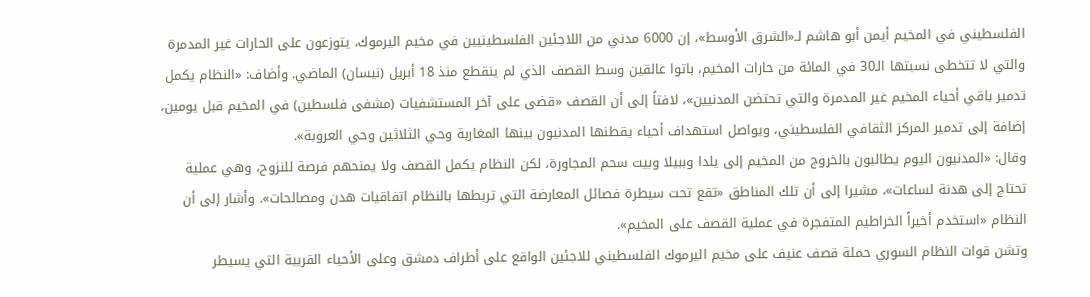الفلسطيني في المخيم أيمن أبو هاشم لـ«الشرق الأوسط»، إن 6000 مدني من اللاجئين الفلسطينيين في مخيم اليرموك، يتوزعون على الحارات غير المدمرة والتي لا تتخطى نسبتها الـ30 في المائة من حارات المخيم، باتوا عالقين وسط القصف الذي لم ينقطع منذ 18 أبريل (نيسان) الماضي. وأضاف: «النظام يكمل تدمير باقي أحياء المخيم غير المدمرة والتي تحتضن المدنيين»، لافتاً إلى أن القصف «قضى على آخر المستشفيات (مشفى فلسطين) في المخيم قبل يومين، إضافة إلى تدمير المركز الثقافي الفلسطيني، ويواصل استهداف أحياء يقطنها المدنيون بينها المغاربة وحي الثلاثين وحي العروبة».
وقال: «المدنيون اليوم يطالبون بالخروج من المخيم إلى يلدا وببيلا وبيت سحم المجاورة، لكن النظام يكمل القصف ولا يمنحهم فرصة للنزوح، وهي عملية تحتاج إلى هدنة لساعات»، مشيرا إلى أن تلك المناطق «تقع تحت سيطرة فصائل المعارضة التي تربطها بالنظام اتفاقيات هدن ومصالحات». وأشار إلى أن النظام «استخدم أخيراً الخراطيم المتفجرة في عملية القصف على المخيم».
وتشن قوات النظام السوري حملة قصف عنيف على مخيم اليرموك الفلسطيني للاجئين الواقع على أطراف دمشق وعلى الأحياء القريبة التي يسيطر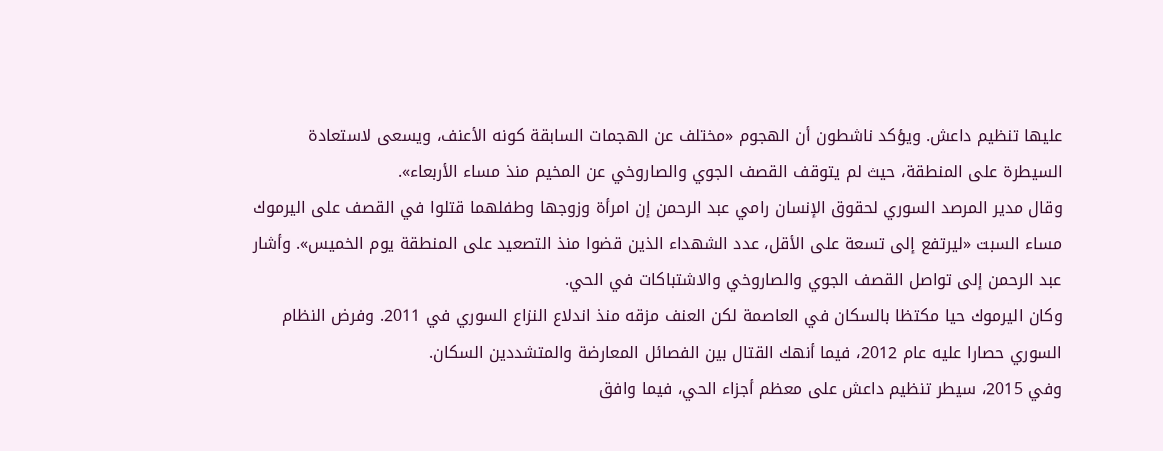عليها تنظيم داعش. ويؤكد ناشطون أن الهجوم «مختلف عن الهجمات السابقة كونه الأعنف، ويسعى لاستعادة السيطرة على المنطقة، حيث لم يتوقف القصف الجوي والصاروخي عن المخيم منذ مساء الأربعاء».
وقال مدير المرصد السوري لحقوق الإنسان رامي عبد الرحمن إن امرأة وزوجها وطفلهما قتلوا في القصف على اليرموك مساء السبت «ليرتفع إلى تسعة على الأقل، عدد الشهداء الذين قضوا منذ التصعيد على المنطقة يوم الخميس». وأشار عبد الرحمن إلى تواصل القصف الجوي والصاروخي والاشتباكات في الحي.
وكان اليرموك حيا مكتظا بالسكان في العاصمة لكن العنف مزقه منذ اندلاع النزاع السوري في 2011. وفرض النظام السوري حصارا عليه عام 2012، فيما أنهك القتال بين الفصائل المعارضة والمتشددين السكان.
وفي 2015، سيطر تنظيم داعش على معظم أجزاء الحي، فيما وافق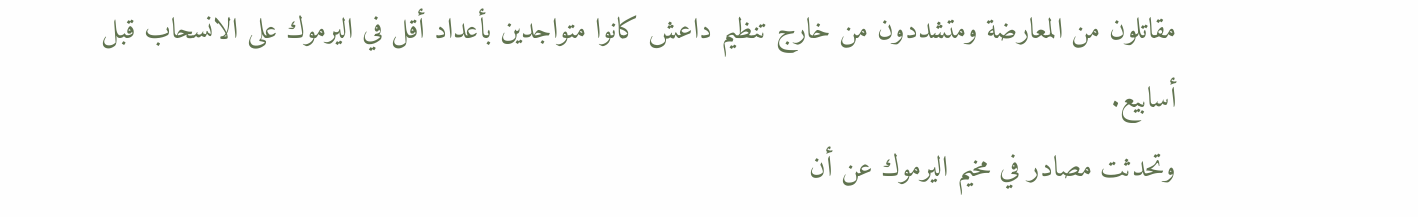مقاتلون من المعارضة ومتشددون من خارج تنظيم داعش كانوا متواجدين بأعداد أقل في اليرموك على الانسحاب قبل أسابيع.
وتحدثت مصادر في مخيم اليرموك عن أن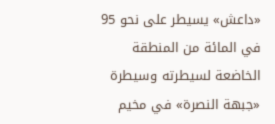«داعش» يسيطر على نحو 95 في المائة من المنطقة الخاضعة لسيطرته وسيطرة «جبهة النصرة» في مخيم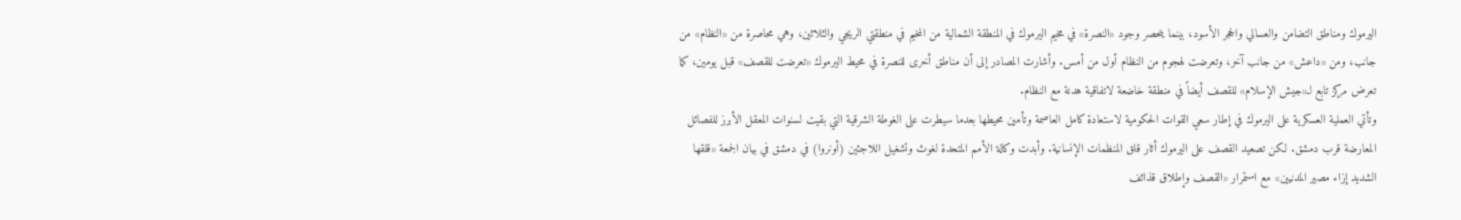اليرموك ومناطق التضامن والعسالي والحجر الأسود، بينما ينحصر وجود «النصرة» في مخيم اليرموك في المنطقة الشمالية من المخيم في منطقتي الريجي والثلاثين، وهي محاصرة من «النظام» من جانب، ومن «داعش» من جانب آخر، وتعرضت لهجوم من النظام أول من أمس. وأشارت المصادر إلى أن مناطق أخرى للنصرة في محيط اليرموك «تعرضت للقصف» قبل يومين، كما تعرض مركز تابع لـ«جيش الإسلام» للقصف أيضاً في منطقة خاضعة لاتفاقية هدنة مع النظام.
وتأتي العملية العسكرية على اليرموك في إطار سعي القوات الحكومية لاستعادة كامل العاصمة وتأمين محيطها بعدما سيطرت على الغوطة الشرقية التي بقيت لسنوات المعقل الأبرز للفصائل المعارضة قرب دمشق. لكن تصعيد القصف على اليرموك أثار قلق المنظمات الإنسانية. وأبدت وكالة الأمم المتحدة لغوث وتشغيل اللاجئين (أونروا) في دمشق في بيان الجمعة «قلقها الشديد إزاء مصير المدنيين» مع استمرار «القصف وإطلاق قذائف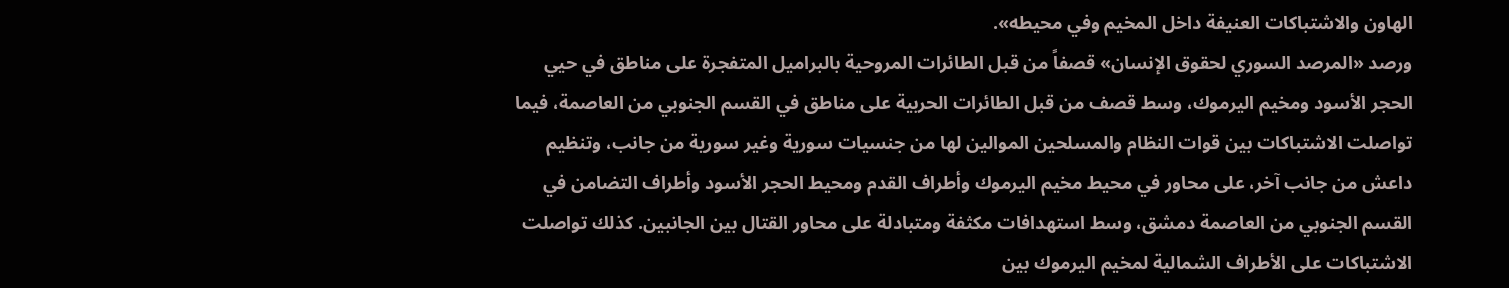الهاون والاشتباكات العنيفة داخل المخيم وفي محيطه».
ورصد «المرصد السوري لحقوق الإنسان» قصفاً من قبل الطائرات المروحية بالبراميل المتفجرة على مناطق في حيي الحجر الأسود ومخيم اليرموك، وسط قصف من قبل الطائرات الحربية على مناطق في القسم الجنوبي من العاصمة، فيما تواصلت الاشتباكات بين قوات النظام والمسلحين الموالين لها من جنسيات سورية وغير سورية من جانب، وتنظيم داعش من جانب آخر، على محاور في محيط مخيم اليرموك وأطراف القدم ومحيط الحجر الأسود وأطراف التضامن في القسم الجنوبي من العاصمة دمشق، وسط استهدافات مكثفة ومتبادلة على محاور القتال بين الجانبين. كذلك تواصلت الاشتباكات على الأطراف الشمالية لمخيم اليرموك بين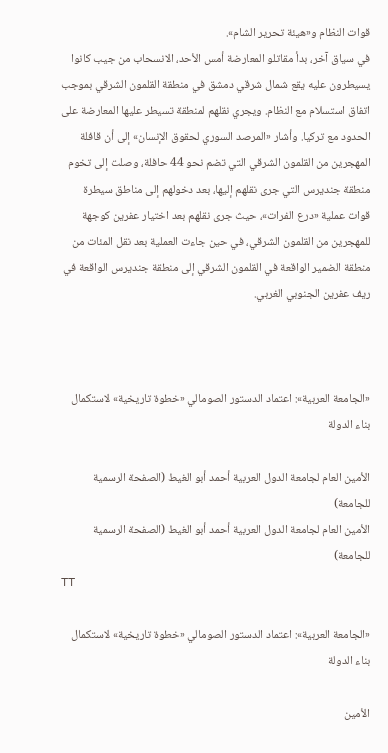قوات النظام و«هيئة تحرير الشام».
في سياق آخر، بدأ مقاتلو المعارضة أمس الأحد، الانسحاب من جيب كانوا يسيطرون عليه يقع شمال شرقي دمشق في منطقة القلمون الشرقي بموجب اتفاق استسلام مع النظام. ويجري نقلهم لمنطقة تسيطر عليها المعارضة على الحدود مع تركيا. وأشار «المرصد السوري لحقوق الإنسان» إلى أن قافلة المهجرين من القلمون الشرقي التي تضم نحو 44 حافلة، وصلت إلى تخوم منطقة جنديرس التي جرى نقلهم إليها، بعد دخولهم إلى مناطق سيطرة قوات عملية «درع الفرات»، حيث جرى نقلهم بعد اختيار عفرين كوجهة للمهجرين من القلمون الشرقي، في حين جاءت العملية بعد نقل المئات من منطقة الضمير الواقعة في القلمون الشرقي إلى منطقة جنديرس الواقعة في ريف عفرين الجنوبي الغربي.



«الجامعة العربية»: اعتماد الدستور الصومالي «خطوة تاريخية» لاستكمال بناء الدولة

الأمين العام لجامعة الدول العربية أحمد أبو الغيط (الصفحة الرسمية للجامعة)
الأمين العام لجامعة الدول العربية أحمد أبو الغيط (الصفحة الرسمية للجامعة)
TT

«الجامعة العربية»: اعتماد الدستور الصومالي «خطوة تاريخية» لاستكمال بناء الدولة

الأمين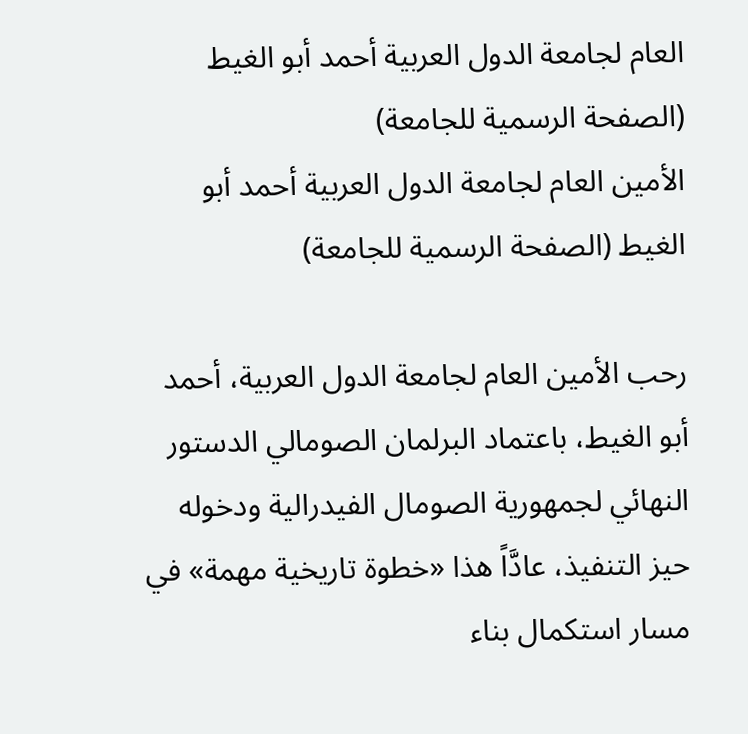العام لجامعة الدول العربية أحمد أبو الغيط (الصفحة الرسمية للجامعة)
الأمين العام لجامعة الدول العربية أحمد أبو الغيط (الصفحة الرسمية للجامعة)

رحب الأمين العام لجامعة الدول العربية، أحمد أبو الغيط، باعتماد البرلمان الصومالي الدستور النهائي لجمهورية الصومال الفيدرالية ودخوله حيز التنفيذ، عادَّاً هذا «خطوة تاريخية مهمة» في مسار استكمال بناء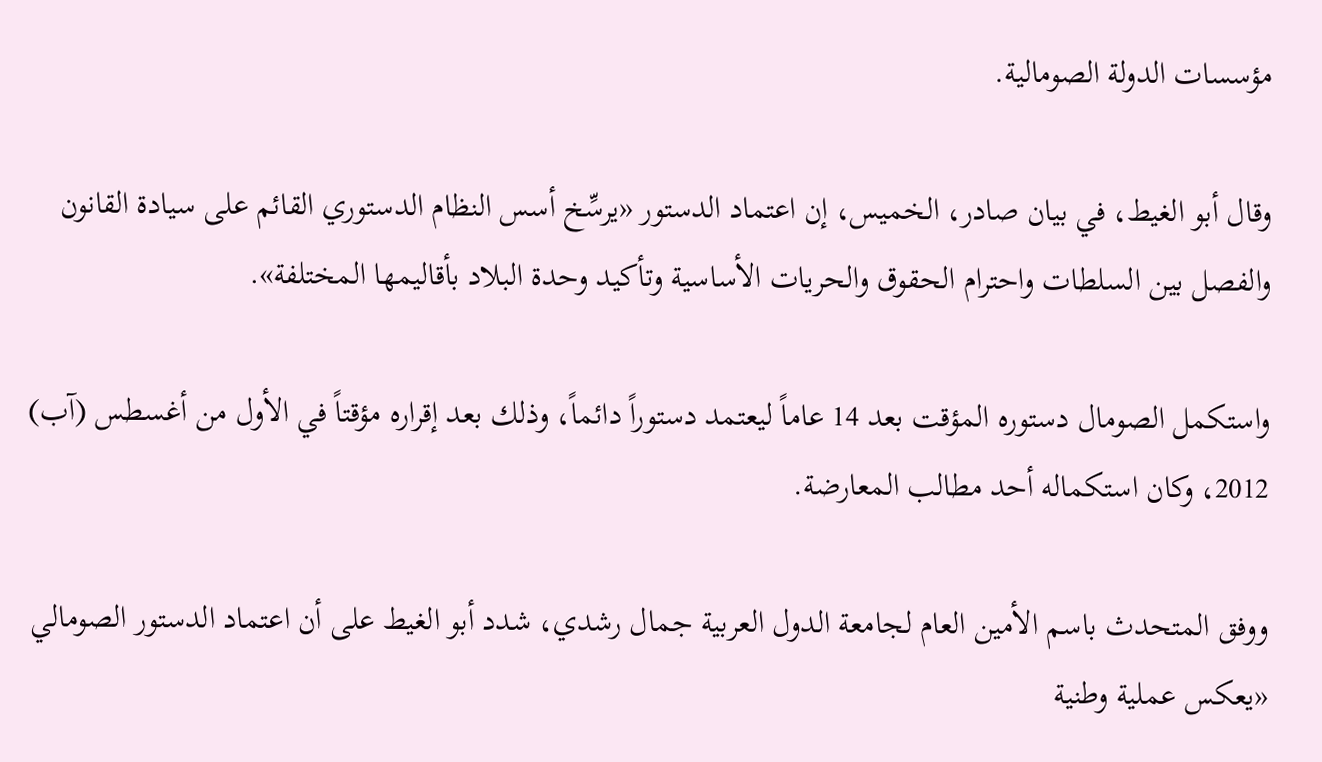مؤسسات الدولة الصومالية.

وقال أبو الغيط، في بيان صادر، الخميس، إن اعتماد الدستور «يرسِّخ أسس النظام الدستوري القائم على سيادة القانون والفصل بين السلطات واحترام الحقوق والحريات الأساسية وتأكيد وحدة البلاد بأقاليمها المختلفة».

واستكمل الصومال دستوره المؤقت بعد 14 عاماً ليعتمد دستوراً دائماً، وذلك بعد إقراره مؤقتاً في الأول من أغسطس (آب) 2012، وكان استكماله أحد مطالب المعارضة.

ووفق المتحدث باسم الأمين العام لجامعة الدول العربية جمال رشدي، شدد أبو الغيط على أن اعتماد الدستور الصومالي «يعكس عملية وطنية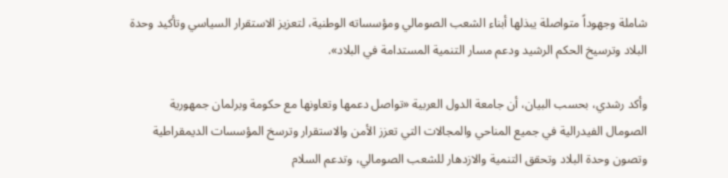شاملة وجهوداً متواصلة يبذلها أبناء الشعب الصومالي ومؤسساته الوطنية، لتعزيز الاستقرار السياسي وتأكيد وحدة البلاد وترسيخ الحكم الرشيد ودعم مسار التنمية المستدامة في البلاد».

وأكد رشدي، بحسب البيان، أن جامعة الدول العربية «تواصل دعمها وتعاونها مع حكومة وبرلمان جمهورية الصومال الفيدرالية في جميع المناحي والمجالات التي تعزز الأمن والاستقرار وترسخ المؤسسات الديمقراطية وتصون وحدة البلاد وتحقق التنمية والازدهار للشعب الصومالي، وتدعم السلام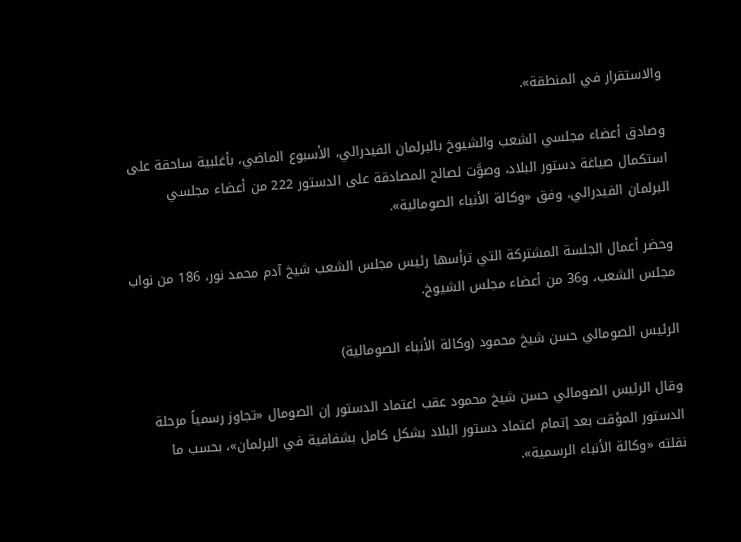والاستقرار في المنطقة».

وصادق أعضاء مجلسي الشعب والشيوخ بالبرلمان الفيدرالي، الأسبوع الماضي، بأغلبية ساحقة على استكمال صياغة دستور البلاد، وصوَّت لصالح المصادقة على الدستور 222 من أعضاء مجلسي البرلمان الفيدرالي، وفق «وكالة الأنباء الصومالية».

وحضر أعمال الجلسة المشتركة التي ترأسها رئيس مجلس الشعب شيخ آدم محمد نور، 186 من نواب مجلس الشعب، و36 من أعضاء مجلس الشيوخ.

الرئيس الصومالي حسن شيخ محمود (وكالة الأنباء الصومالية)

وقال الرئيس الصومالي حسن شيخ محمود عقب اعتماد الدستور إن الصومال «تجاوز رسمياً مرحلة الدستور المؤقت بعد إتمام اعتماد دستور البلاد بشكل كامل بشفافية في البرلمان»، بحسب ما نقلته «وكالة الأنباء الرسمية».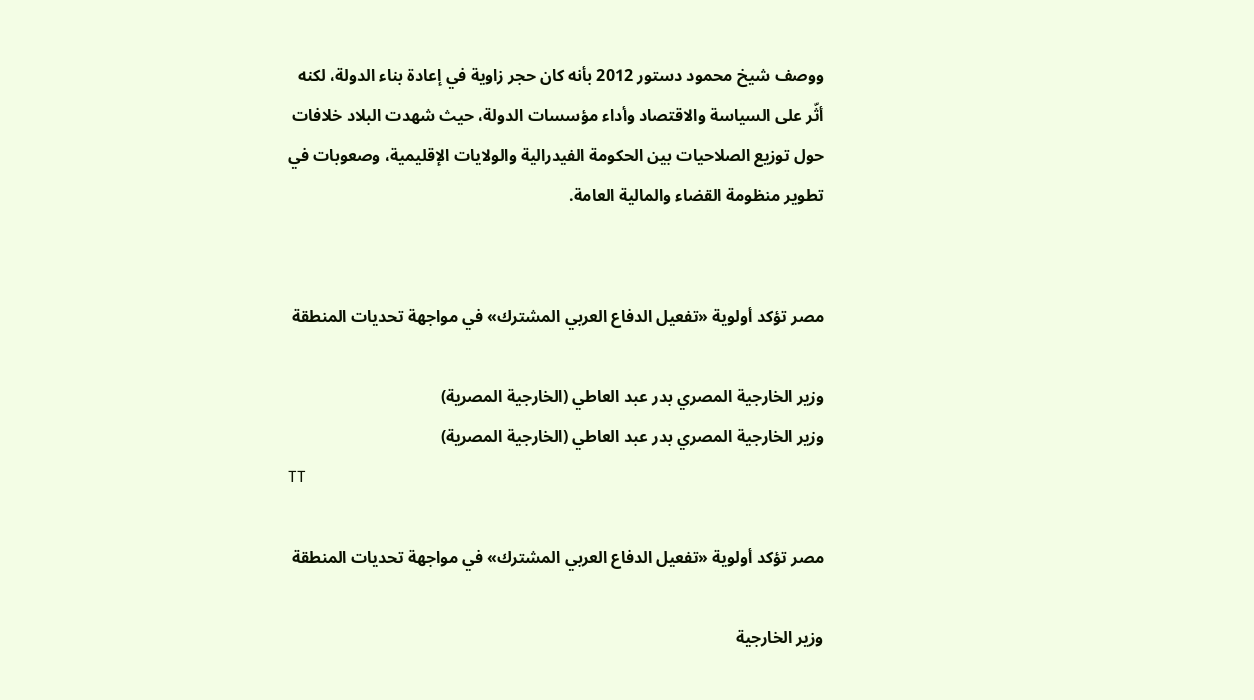ووصف شيخ محمود دستور 2012 بأنه كان حجر زاوية في إعادة بناء الدولة، لكنه أثّر على السياسة والاقتصاد وأداء مؤسسات الدولة، حيث شهدت البلاد خلافات حول توزيع الصلاحيات بين الحكومة الفيدرالية والولايات الإقليمية، وصعوبات في تطوير منظومة القضاء والمالية العامة.


مصر تؤكد أولوية «تفعيل الدفاع العربي المشترك» في مواجهة تحديات المنطقة

وزير الخارجية المصري بدر عبد العاطي (الخارجية المصرية)
وزير الخارجية المصري بدر عبد العاطي (الخارجية المصرية)
TT

مصر تؤكد أولوية «تفعيل الدفاع العربي المشترك» في مواجهة تحديات المنطقة

وزير الخارجية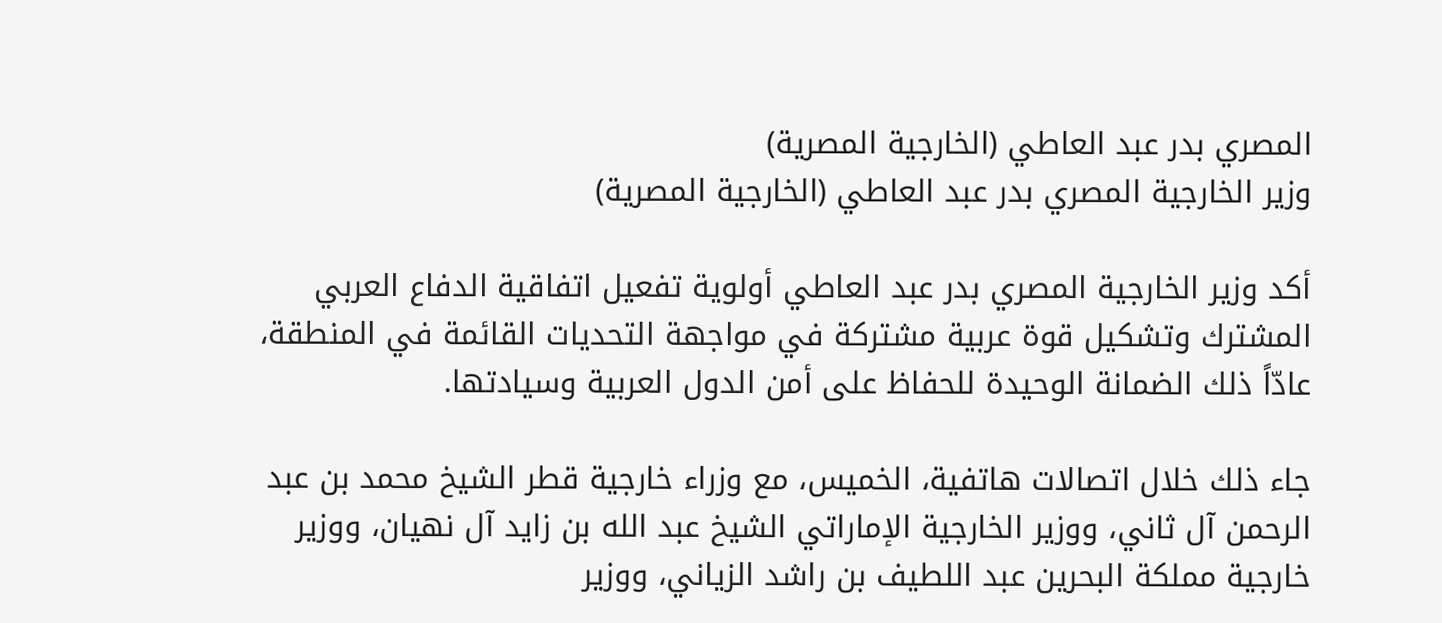المصري بدر عبد العاطي (الخارجية المصرية)
وزير الخارجية المصري بدر عبد العاطي (الخارجية المصرية)

أكد وزير الخارجية المصري بدر عبد العاطي أولوية تفعيل اتفاقية الدفاع العربي المشترك وتشكيل قوة عربية مشتركة في مواجهة التحديات القائمة في المنطقة، عادّاً ذلك الضمانة الوحيدة للحفاظ على أمن الدول العربية وسيادتها.

جاء ذلك خلال اتصالات هاتفية، الخميس، مع وزراء خارجية قطر الشيخ محمد بن عبد الرحمن آل ثاني، ووزير الخارجية الإماراتي الشيخ عبد الله بن زايد آل نهيان، ووزير خارجية مملكة البحرين عبد اللطيف بن راشد الزياني، ووزير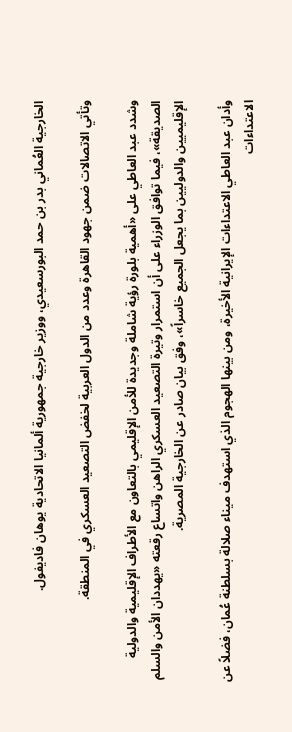الخارجية العُماني بدر بن حمد البورسعيدي، ووزير خارجية جمهورية ألمانيا الاتحادية يوهان فاديفول.

وتأتي الاتصالات ضمن جهود القاهرة وعدد من الدول العربية لخفض التصعيد العسكري في المنطقة.

وشدد عبد العاطي على «أهمية بلورة رؤية شاملة وجديدة للأمن الإقليمي بالتعاون مع الأطراف الإقليمية والدولية الصديقة»، فيما توافق الوزراء على أن استمرار وتيرة التصعيد العسكري الراهن واتساع رقعته «يهددان الأمن والسلم الإقليميين والدوليين بما يجعل الجميع خاسراً»، وفق بيان صادر عن الخارجية المصرية.

وأدان عبد العاطي الاعتداءات الإيرانية الأخيرة، ومن بينها الهجوم الذي استهدف ميناء صلالة بسلطنة عُمان، فضلاً عن الاعتداءات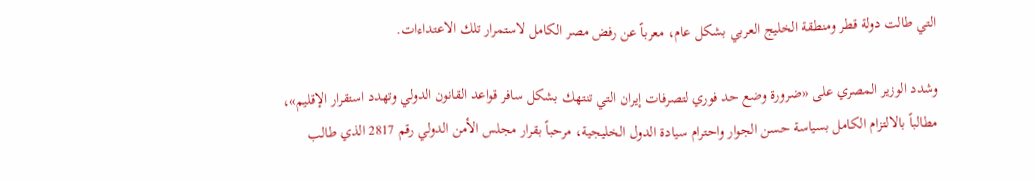التي طالت دولة قطر ومنطقة الخليج العربي بشكل عام، معرباً عن رفض مصر الكامل لاستمرار تلك الاعتداءات.

وشدد الوزير المصري على «ضرورة وضع حد فوري لتصرفات إيران التي تنتهك بشكل سافر قواعد القانون الدولي وتهدد استقرار الإقليم»، مطالباً بالالتزام الكامل بسياسة حسن الجوار واحترام سيادة الدول الخليجية، مرحباً بقرار مجلس الأمن الدولي رقم 2817 الذي طالب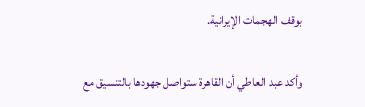بوقف الهجمات الإيرانية.

وأكد عبد العاطي أن القاهرة ستواصل جهودها بالتنسيق مع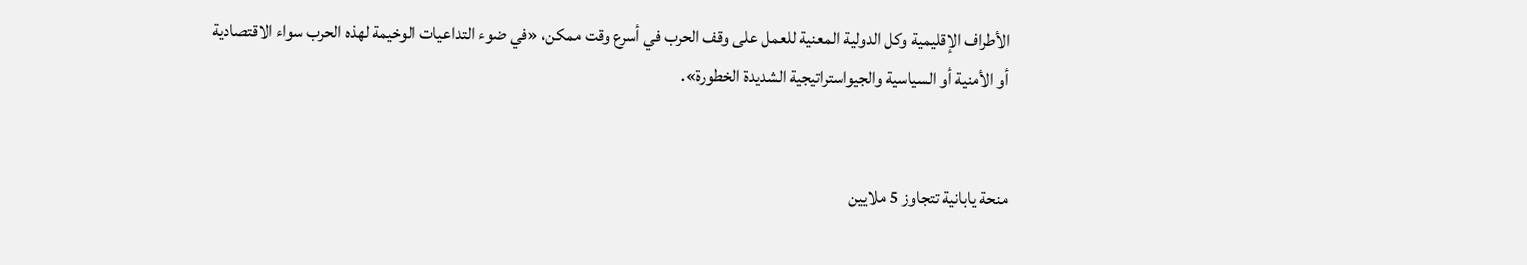الأطراف الإقليمية وكل الدولية المعنية للعمل على وقف الحرب في أسرع وقت ممكن، «في ضوء التداعيات الوخيمة لهذه الحرب سواء الاقتصادية أو الأمنية أو السياسية والجيواستراتيجية الشديدة الخطورة».


منحة يابانية تتجاوز 5 ملايين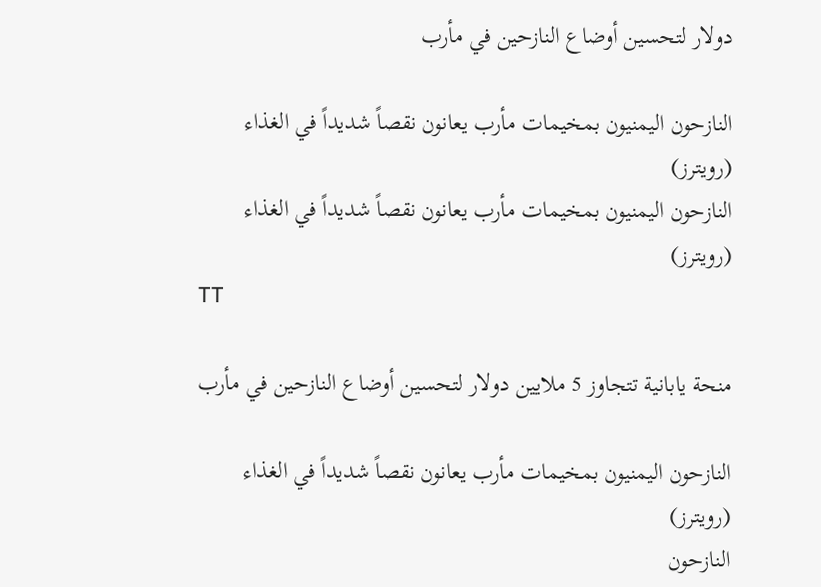دولار لتحسين أوضاع النازحين في مأرب

النازحون اليمنيون بمخيمات مأرب يعانون نقصاً شديداً في الغذاء (رويترز)
النازحون اليمنيون بمخيمات مأرب يعانون نقصاً شديداً في الغذاء (رويترز)
TT

منحة يابانية تتجاوز 5 ملايين دولار لتحسين أوضاع النازحين في مأرب

النازحون اليمنيون بمخيمات مأرب يعانون نقصاً شديداً في الغذاء (رويترز)
النازحون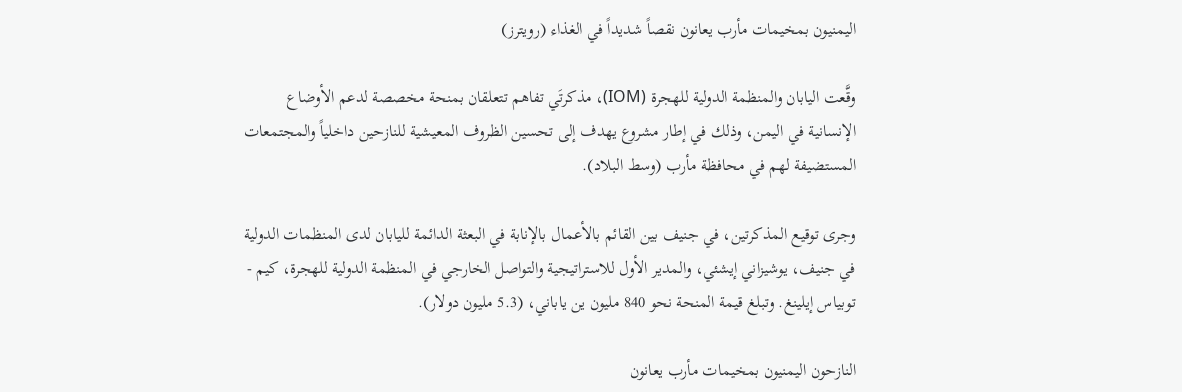اليمنيون بمخيمات مأرب يعانون نقصاً شديداً في الغذاء (رويترز)

وقَّعت اليابان والمنظمة الدولية للهجرة (IOM)، مذكرتَي تفاهم تتعلقان بمنحة مخصصة لدعم الأوضاع الإنسانية في اليمن، وذلك في إطار مشروع يهدف إلى تحسين الظروف المعيشية للنازحين داخلياً والمجتمعات المستضيفة لهم في محافظة مأرب (وسط البلاد).

وجرى توقيع المذكرتين، في جنيف بين القائم بالأعمال بالإنابة في البعثة الدائمة لليابان لدى المنظمات الدولية في جنيف، يوشيزاني إيشئي، والمدير الأول للاستراتيجية والتواصل الخارجي في المنظمة الدولية للهجرة، كيم - توبياس إيلينغ. وتبلغ قيمة المنحة نحو 840 مليون ين ياباني، (5.3 مليون دولار).

النازحون اليمنيون بمخيمات مأرب يعانون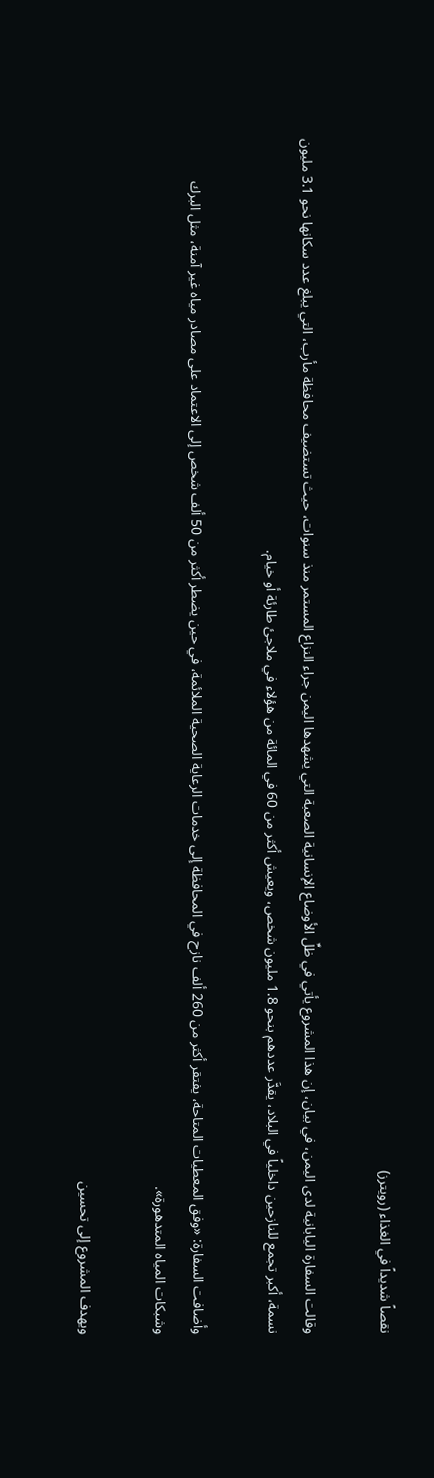نقصاً شديداً في الغذاء (رويترز)

وقالت السفارة اليابانية لدى اليمن، في بيان، إن هذا المشروع يأتي في ظلِّ الأوضاع الإنسانية الصعبة التي يشهدها اليمن جراء النزاع المستمر منذ سنوات، حيث تستضيف محافظة مأرب، التي يبلغ عدد سكانها نحو 3.1 مليون نسمة، أكبر تجمع للنازحين داخلياً في البلاد، يقدَّر عددهم بنحو 1.8 مليون شخص، ويعيش أكثر من 60 في المائة من هؤلاء في ملاجئ طارئة أو خيام.

وأضافت السفارة: «وفق المعطيات المتاحة، يفتقر أكثر من 260 ألف نازح في المحافظة إلى خدمات الرعاية الصحية الملائمة، في حين يضطر أكثر من 50 ألف شخص إلى الاعتماد على مصادر مياه غير آمنة، مثل البرك وشبكات المياه المتدهورة».

ويهدف المشروع إلى تحسين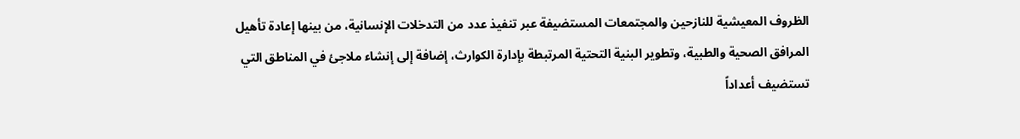الظروف المعيشية للنازحين والمجتمعات المستضيفة عبر تنفيذ عدد من التدخلات الإنسانية، من بينها إعادة تأهيل المرافق الصحية والطبية، وتطوير البنية التحتية المرتبطة بإدارة الكوارث، إضافة إلى إنشاء ملاجئ في المناطق التي تستضيف أعداداً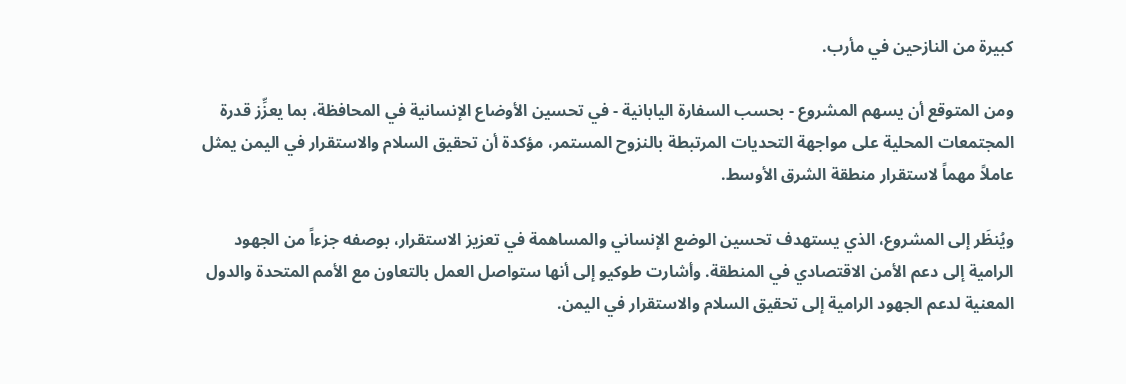كبيرة من النازحين في مأرب.

ومن المتوقع أن يسهم المشروع - بحسب السفارة اليابانية - في تحسين الأوضاع الإنسانية في المحافظة، بما يعزِّز قدرة المجتمعات المحلية على مواجهة التحديات المرتبطة بالنزوح المستمر، مؤكدة أن تحقيق السلام والاستقرار في اليمن يمثل عاملاً مهماً لاستقرار منطقة الشرق الأوسط.

ويُنظَر إلى المشروع، الذي يستهدف تحسين الوضع الإنساني والمساهمة في تعزيز الاستقرار، بوصفه جزءاً من الجهود الرامية إلى دعم الأمن الاقتصادي في المنطقة. وأشارت طوكيو إلى أنها ستواصل العمل بالتعاون مع الأمم المتحدة والدول المعنية لدعم الجهود الرامية إلى تحقيق السلام والاستقرار في اليمن.